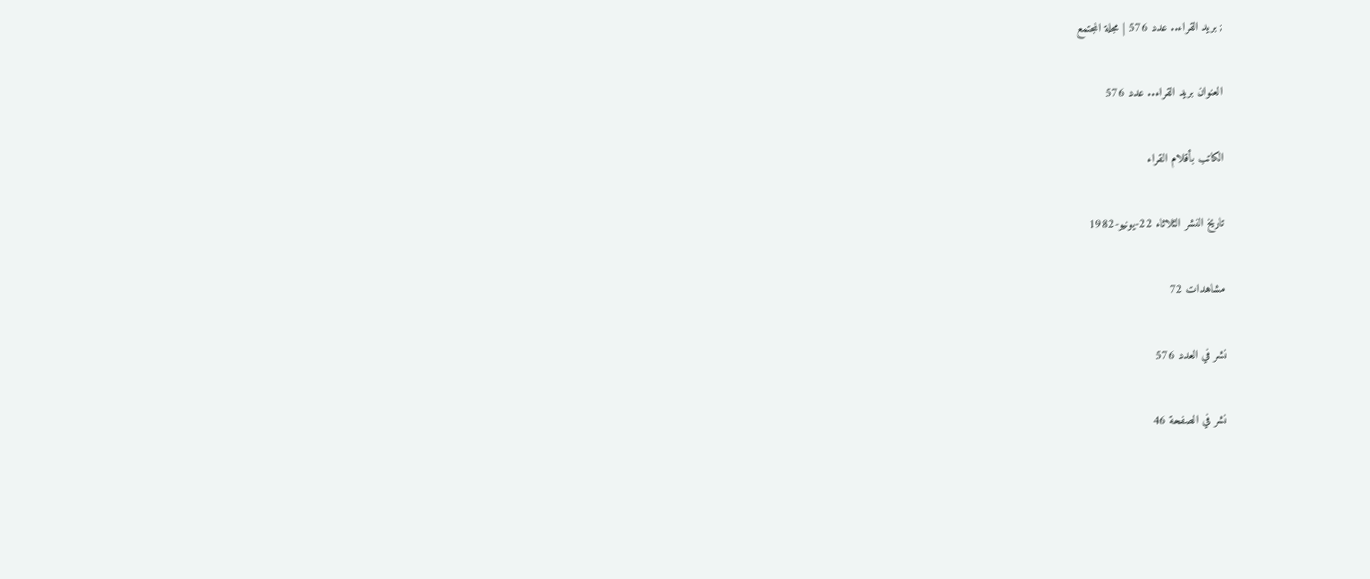; بريد القراء.. عدد 576 | مجلة المجتمع

العنوان بريد القراء.. عدد 576

الكاتب بأقلام القراء

تاريخ النشر الثلاثاء 22-يونيو-1982

مشاهدات 72

نشر في العدد 576

نشر في الصفحة 46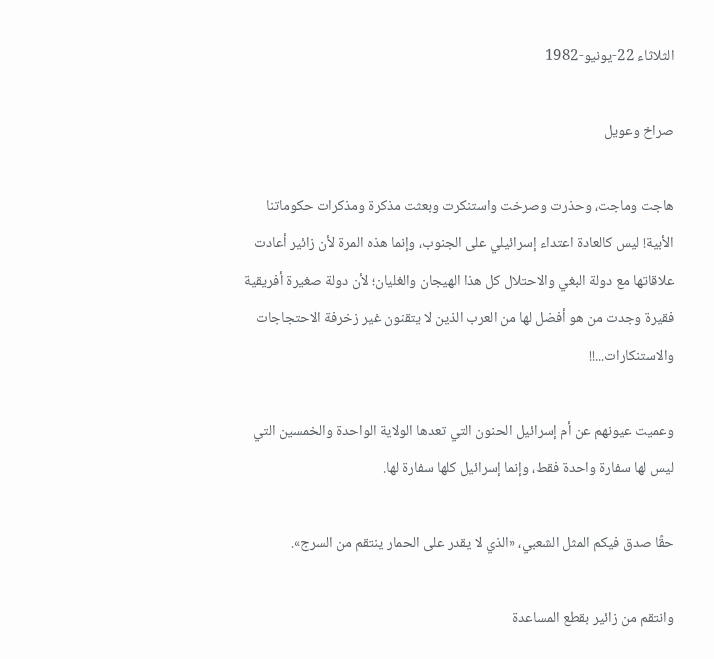الثلاثاء 22-يونيو-1982

صراخ وعويل

هاجت وماجت، وحذرت وصرخت واستنكرت وبعثت مذكرة ومذكرات حكوماتنا الأبية! ليس كالعادة اعتداء إسرائيلي على الجنوب، وإنما هذه المرة لأن زائير أعادت علاقاتها مع دولة البغي والاحتلال كل هذا الهيجان والغليان؛ لأن دولة صغيرة أفريقية فقيرة وجدت من هو أفضل لها من العرب الذين لا يتقنون غير زخرفة الاحتجاجات والاستنكارات...!!

وعميت عيونهم عن أم إسرائيل الحنون التي تعدها الولاية الواحدة والخمسين التي ليس لها سفارة واحدة فقط، وإنما إسرائيل كلها سفارة لها.

حقًا صدق فيكم المثل الشعبي، «الذي لا يقدر على الحمار ينتقم من السرج».

وانتقم من زائير بقطع المساعدة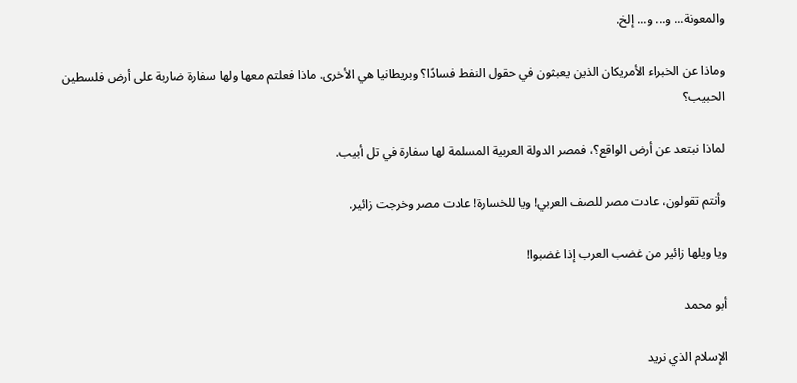والمعونة... و... و... إلخ.

وماذا عن الخبراء الأمريكان الذين يعبثون في حقول النفط فسادًا؟ وبريطانيا هي الأخرى. ماذا فعلتم معها ولها سفارة ضاربة على أرض فلسطين الحبيب؟

لماذا نبتعد عن أرض الواقع؟، فمصر الدولة العربية المسلمة لها سفارة في تل أبيب.

وأنتم تقولون، عادت مصر للصف العربي! ويا للخسارة! عادت مصر وخرجت زائير.

ويا ويلها زائير من غضب العرب إذا غضبوا!

أبو محمد

الإسلام الذي نريد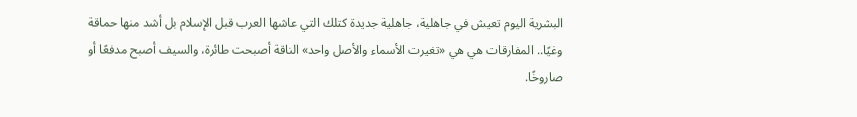البشرية اليوم تعيش في جاهلية، جاهلية جديدة كتلك التي عاشها العرب قبل الإسلام بل أشد منها حماقة وغيًا.. المفارقات هي هي «تغيرت الأسماء والأصل واحد» الناقة أصبحت طائرة، والسيف أصبح مدفعًا أو صاروخًا.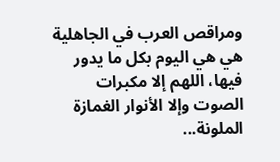ومراقص العرب في الجاهلية هي هي اليوم بكل ما يدور فيها، اللهم إلا مكبرات الصوت وإلا الأنوار الغمازة الملونة...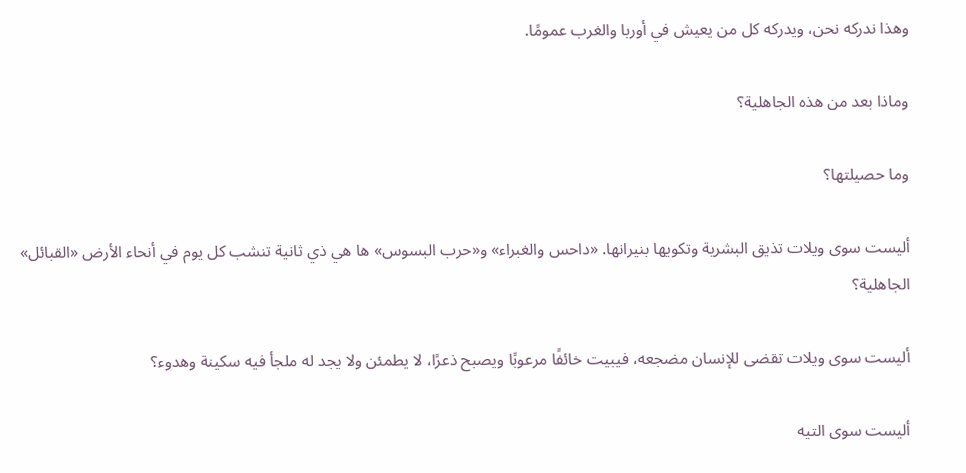وهذا ندركه نحن، ويدركه كل من يعيش في أوربا والغرب عمومًا.

وماذا بعد من هذه الجاهلية؟

وما حصيلتها؟

أليست سوى ويلات تذيق البشرية وتكويها بنيرانها. «داحس والغبراء» و«حرب البسوس» ها هي ذي ثانية تنشب كل يوم في أنحاء الأرض «القبائل» الجاهلية؟

ألیست سوی ويلات تقضى للإنسان مضجعه، فيبيت خائفًا مرعوبًا ويصبح ذعرًا، لا يطمئن ولا يجد له ملجأ فيه سكينة وهدوء؟

أليست سوى التيه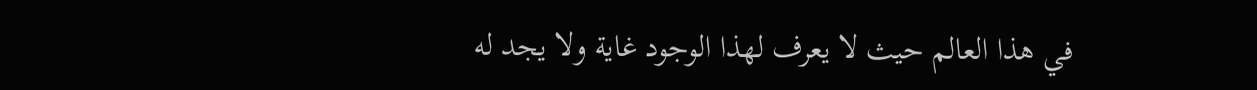في هذا العالم حيث لا يعرف لهذا الوجود غاية ولا يجد له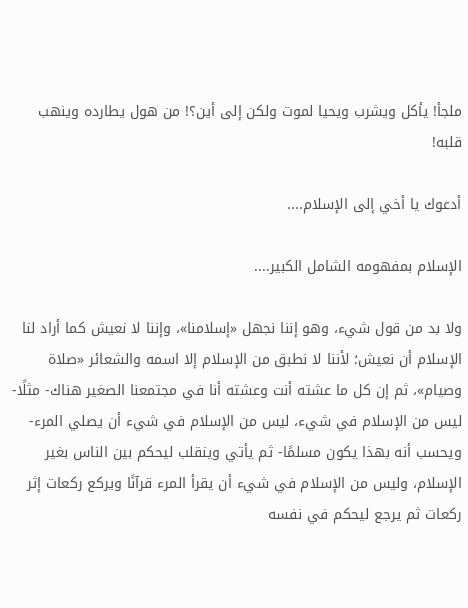ملجأ! يأكل ويشرب ويحيا لموت ولكن إلى أين؟! من هول يطارده وينهب قلبه!

أدعوك يا أخي إلى الإسلام....

الإسلام بمفهومه الشامل الكبير....

ولا بد من قول شيء، وهو إننا نجهل «إسلامنا»، وإننا لا نعيش كما أراد لنا الإسلام أن نعيش؛ لأننا لا نطبق من الإسلام إلا اسمه والشعائر «صلاة وصيام»، ثم إن كل ما عشته أنت وعشته أنا في مجتمعنا الصغير هناك- مثلًا- ليس من الإسلام في شيء، ليس من الإسلام في شيء أن يصلي المرء- ويحسب أنه بهذا يكون مسلمًا- ثم يأتي وينقلب ليحكم بين الناس بغير الإسلام، وليس من الإسلام في شيء أن يقرأ المرء قرآنًا ويركع ركعات إثر ركعات ثم يرجع ليحكم في نفسه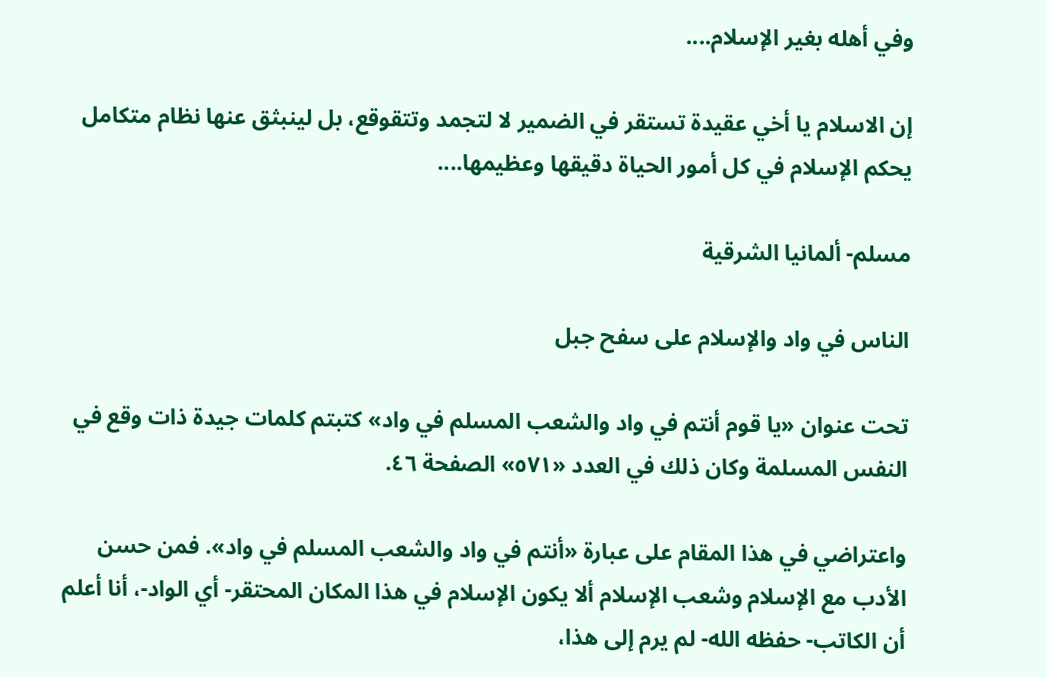وفي أهله بغير الإسلام....

إن الاسلام يا أخي عقيدة تستقر في الضمير لا لتجمد وتتقوقع، بل لينبثق عنها نظام متكامل يحكم الإسلام في كل أمور الحياة دقيقها وعظيمها....

مسلم- ألمانيا الشرقية

الناس في واد والإسلام على سفح جبل

تحت عنوان «يا قوم أنتم في واد والشعب المسلم في واد» كتبتم كلمات جيدة ذات وقع في النفس المسلمة وكان ذلك في العدد «٥٧١» الصفحة ٤٦.

واعتراضي في هذا المقام على عبارة «أنتم في واد والشعب المسلم في واد». فمن حسن الأدب مع الإسلام وشعب الإسلام ألا يكون الإسلام في هذا المكان المحتقر- أي الواد-، أنا أعلم أن الكاتب- حفظه الله- لم يرم إلى هذا،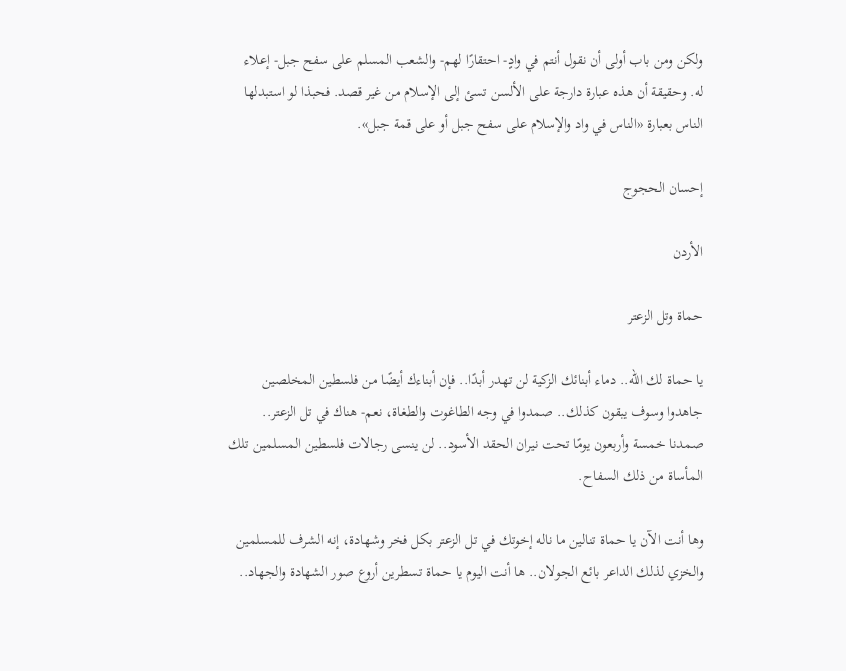ولكن ومن باب أولى أن نقول أنتم في وادٍ- احتقارًا لهم- والشعب المسلم على سفح جبل- إعلاء له. وحقيقة أن هذه عبارة دارجة على الألسن تسئ إلى الإسلام من غير قصد. فحبذا لو استبدلها الناس بعبارة «الناس في واد والإسلام على سفح جبل أو على قمة جبل».

إحسان الحجوج

الأردن

حماة وتل الزعتر

يا حماة لك الله.. دماء أبنائك الزكية لن تهدر أبدًا.. فإن أبناءك أيضًا من فلسطين المخلصين جاهدوا وسوف يبقون كذلك.. صمدوا في وجه الطاغوت والطغاة، نعم- هناك في تل الزعتر.. صمدنا خمسة وأربعون يومًا تحت نيران الحقد الأسود.. لن ينسى رجالات فلسطين المسلمين تلك المأساة من ذلك السفاح.

وها أنت الآن يا حماة تنالين ما ناله إخوتك في تل الزعتر بكل فخر وشهادة، إنه الشرف للمسلمين والخزي لذلك الداعر بائع الجولان.. ها أنت اليوم يا حماة تسطرين أروع صور الشهادة والجهاد..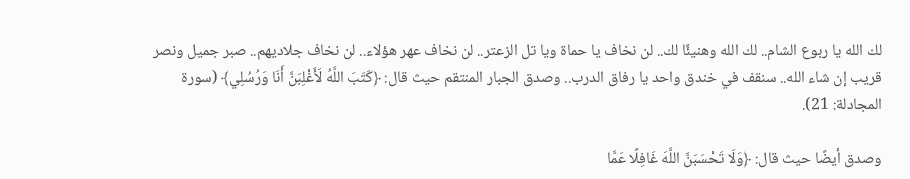لك الله يا ربوع الشام.. لك الله وهنيئًا لك.. لن نخاف يا حماة ويا تل الزعتر.. لن نخاف عهر هؤلاء.. لن نخاف جلاديهم.. صبر جميل ونصر قريب إن شاء الله.. سنقف في خندق واحد يا رفاق الدرب.. وصدق الجبار المنتقم حيث قال: ﴿كَتَبَ اللَّهُ لَأَغْلِبَنَّ أَنَا وَرُسُلِي﴾ (سورة المجادلة: 21).

وصدق أيضًا حيث قال: ﴿وَلَا تَحْسَبَنَّ اللَّهَ غَافِلًا عَمَّا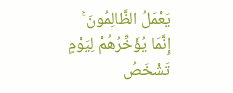يَعْمَلُ الظَّالِمُونَ ۚ إِنَّمَا يُؤَخِّرُهُمْ لِيَوْمٍ تَشْخَصُ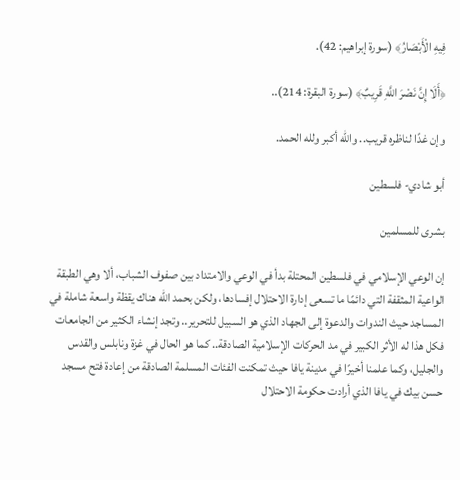فِيهِ الْأَبْصَارُ﴾ (سورة إبراهيم: 42).

﴿أَلَا إِنَّ نَصْرَ اللَّهِ قَرِيبٌ﴾ (سورة البقرة: 214)..

وإن غدًا لناظره قريب.. والله أكبر ولله الحمد.

أبو شادي- فلسطين

بشرى للمسلمين

إن الوعي الإسلامي في فلسطين المحتلة بدأ في الوعي والامتداد بين صفوف الشباب، ألا وهي الطبقة الواعية المثقفة التي دائمًا ما تسعى إدارة الاحتلال إفسادها، ولكن بحمد الله هناك يقظة واسعة شاملة في المساجد حيث الندوات والدعوة إلى الجهاد الذي هو السبيل للتحرير.. وتجد إنشاء الكثير من الجامعات فكل هذا له الأثر الكبير في مد الحركات الإسلامية الصادقة.. كما هو الحال في غزة ونابلس والقدس والجليل، وكما علمنا أخيرًا في مدينة يافا حيث تمكنت الفئات المسلمة الصادقة من إعادة فتح مسجد حسن بيك في يافا الذي أرادت حكومة الاحتلال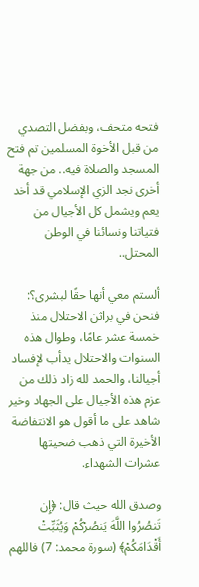فتحه متحف، وبفضل التصدي من قبل الأخوة المسلمين تم فتح المسجد والصلاة فيه.. من جهة أخرى نجد الزي الإسلامي قد أخد يعم ويشمل كل الأجيال من فتياتنا ونسائنا في الوطن المحتل..

ألستم معي أنها حقًا لبشرى؟: فنحن في براثن الاحتلال منذ خمسة عشر عامًا، وطوال هذه السنوات والاحتلال يدأب لإفساد أجيالنا، والحمد لله زاد ذلك من عزم هذه الأجيال على الجهاد وخير شاهد على ما أقول هو الانتفاضة الأخيرة التي ذهب ضحيتها عشرات الشهداء.

وصدق الله حيث قال: ﴿إِن تَنصُرُوا اللَّهَ يَنصُرْكُمْ وَيُثَبِّتْ أَقْدَامَكُمْ﴾ (سورة محمد: 7) فاللهم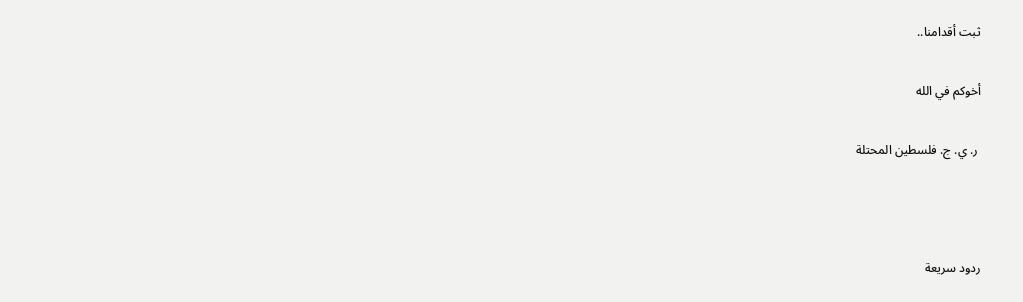ثبت أقدامنا..

أخوكم في الله

 ر. ي. ج. فلسطين المحتلة



ردود سريعة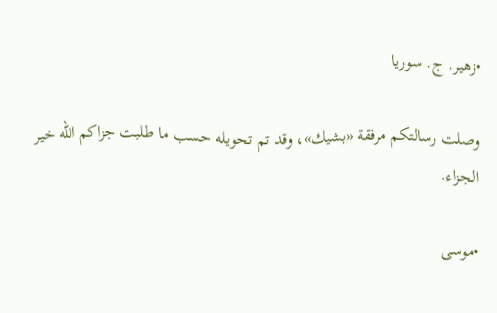•زهير. ج. سوريا

وصلت رسالتكم مرفقة «بشيك»، وقد تم تحويله حسب ما طلبت جزاكم الله خير الجزاء.

•موسى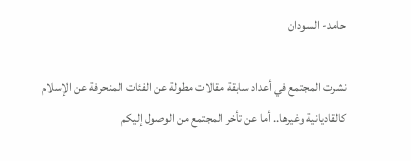حامد- السودان

نشرت المجتمع في أعداد سابقة مقالات مطولة عن الفئات المنحرفة عن الإسلام كالقاديانية وغيرها.. أما عن تأخر المجتمع من الوصول إليكم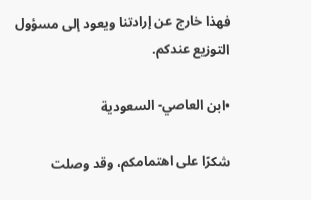فهذا خارج عن إرادتنا ويعود إلى مسؤول التوزيع عندكم.

•ابن العاصي- السعودية

شكرًا على اهتمامكم، وقد وصلت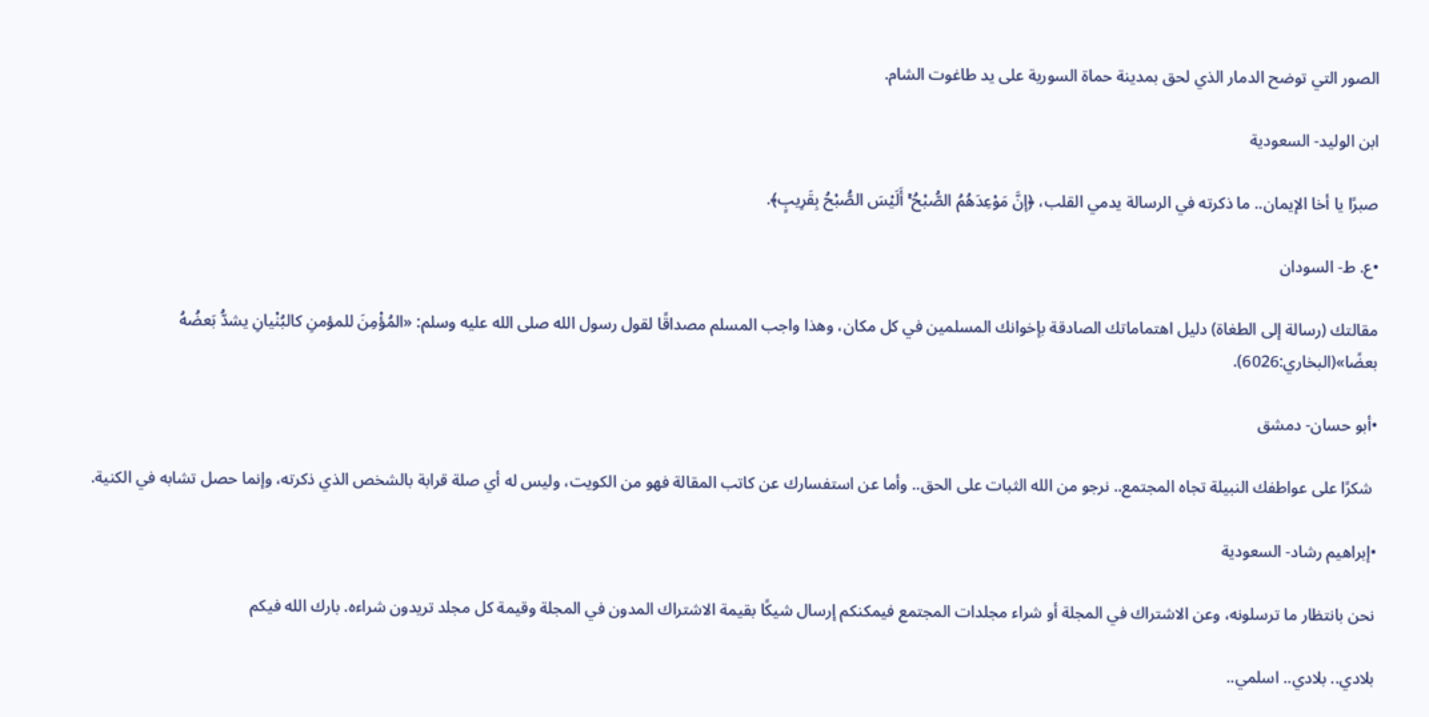الصور التي توضح الدمار الذي لحق بمدينة حماة السورية على يد طاغوت الشام.

ابن الوليد- السعودية

صبرًا يا أخا الإيمان.. ما ذكرته في الرسالة يدمي القلب، ﴿إنَّ مَوْعِدَهُمُ الصُّبْحُ ۚ أَلَيْسَ الصُّبْحُ بِقَرِيبٍ﴾.

•ع. ط- السودان

مقالتك (رسالة إلى الطغاة) دليل اهتماماتك الصادقة بإخوانك المسلمين في كل مكان، وهذا واجب المسلم مصداقًا لقول رسول الله صلى الله عليه وسلم: «المُؤْمِنَ للمؤمنِ كالبُنْيانِ يشدُّ بَعضُهُ بعضًا»(البخاري:6026).

•أبو حسان- دمشق

 شكرًا على عواطفك النبيلة تجاه المجتمع.. نرجو من الله الثبات على الحق.. وأما عن استفسارك عن كاتب المقالة فهو من الكويت، وليس له أي صلة قرابة بالشخص الذي ذكرته، وإنما حصل تشابه في الكنية.

•إبراهيم رشاد- السعودية

نحن بانتظار ما ترسلونه، وعن الاشتراك في المجلة أو شراء مجلدات المجتمع فيمكنكم إرسال شيكًا بقيمة الاشتراك المدون في المجلة وقيمة كل مجلد تريدون شراءه. بارك الله فيكم

بلادي.. بلادي.. اسلمي..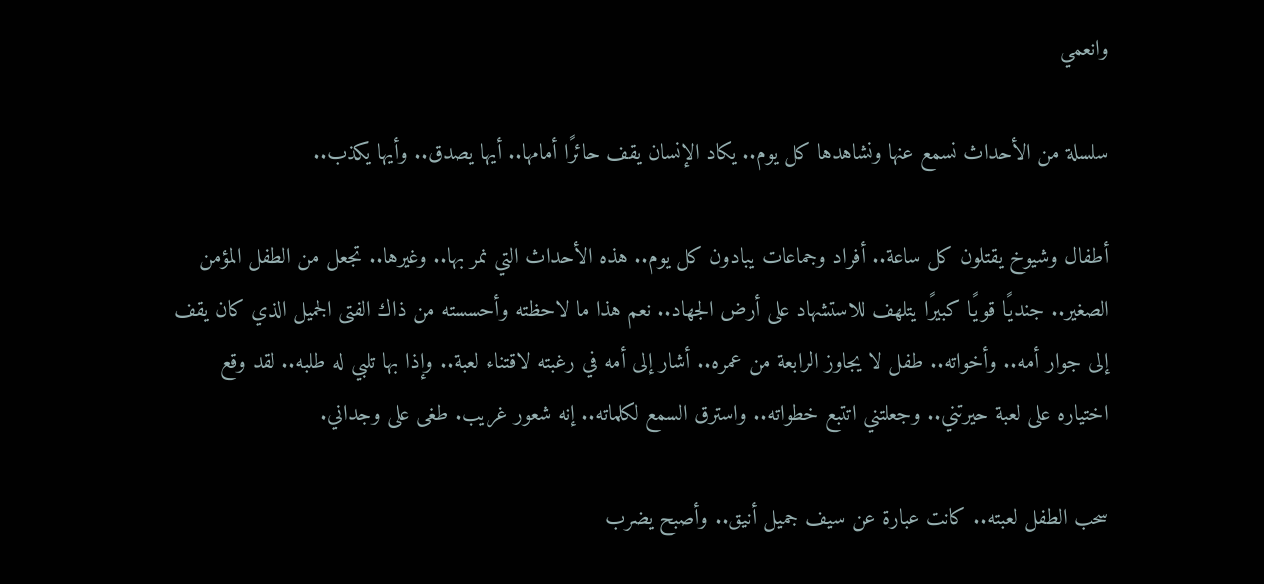وانعمي

سلسلة من الأحداث نسمع عنها ونشاهدها كل يوم.. يكاد الإنسان يقف حائرًا أمامها.. أيها يصدق.. وأيها يكذب..

أطفال وشيوخ يقتلون كل ساعة.. أفراد وجماعات يبادون كل يوم.. هذه الأحداث التي نمر بها.. وغيرها.. تجعل من الطفل المؤمن الصغير.. جنديًا قويًا كبيرًا يتلهف للاستشهاد على أرض الجهاد.. نعم هذا ما لاحظته وأحسسته من ذاك الفتى الجميل الذي كان يقف إلى جوار أمه.. وأخواته.. طفل لا يجاوز الرابعة من عمره.. أشار إلى أمه في رغبته لاقتناء لعبة.. وإذا بها تلبي له طلبه.. لقد وقع اختياره على لعبة حيرتني.. وجعلتني اتتبع خطواته.. واسترق السمع لكلماته.. إنه شعور غریب. طغى على وجداني.

سحب الطفل لعبته.. كانت عبارة عن سيف جميل أنيق.. وأصبح يضرب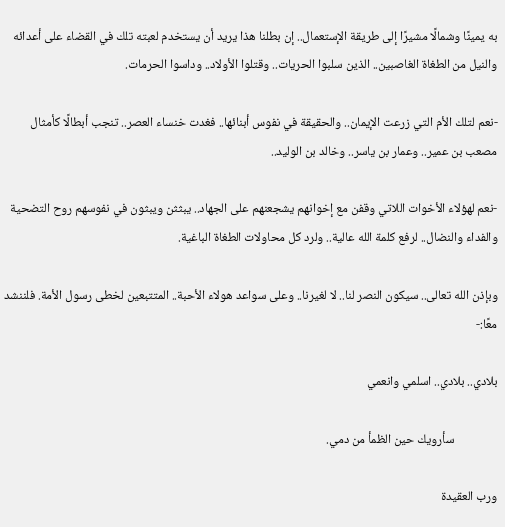به يمينًا وشمالًا مشيرًا إلى طريقة الإستعمال.. إن بطلنا هذا يريد أن يستخدم لعبته تلك في القضاء على أعدائه والنيل من الطغاة الغاصبين.. الذين سلبوا الحريات.. وقتلوا الأولاد.. وداسوا الحرمات.

-نعم لتلك الأم التي زرعت الإيمان.. والحقيقة في نفوس أبنائها.. فغدت خنساء العصر.. تنجب أبطالًا كأمثال مصعب بن عمير.. وعمار بن ياسر.. وخالد بن الوليد..

-نعم لهؤلاء الأخوات اللاتي وقفن مع إخوانهم يشجعنهم على الجهاد.. يبثثن ويبثون في نفوسهم روح التضحية والفداء والنضال.. لرفع كلمة الله عالية.. ولرد كل محاولات الطغاة الباغية.

وبإذن الله تعالى.. سيكون النصر لنا.. لا لغيرنا.. وعلى سواعد هولاء الأحبة.. المتتبعين لخطى رسول الأمة. فلننشد معًا:-

بلادي.. بلادي.. اسلمي وانعمي

               سأرويك حين الظمأ من دمي.

ورب العقيدة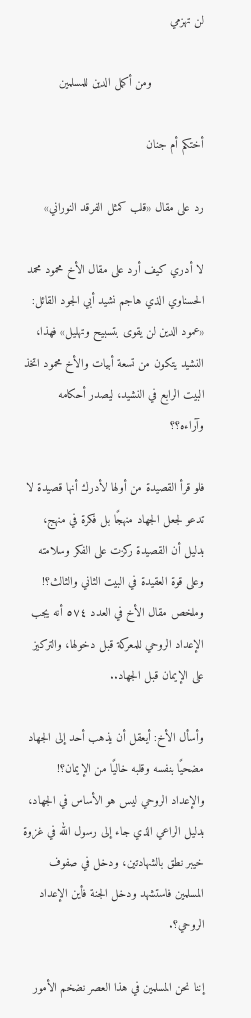لن تهزمي

               ومن أكمل الدين للمسلمين

أختكم أم جنان

رد على مقال «قلب كمثل الفرقد النوراني»

لا أدري كيف أرد على مقال الأخ محمود محمد الحسناوي الذي هاجم نشيد أبي الجود القائل: «عمود الدين لن يقوى بتسبيح وتهليل» فهذا، النشيد يتكون من تسعة أبيات والأخ محمود اتخذ البيت الرابع في النشيد، ليصدر أحكامه وآراءه؟؟

فلو قرأ القصيدة من أولها لأدرك أنها قصيدة لا تدعو لجعل الجهاد منهجًا بل فكرة في منهج، بدليل أن القصيدة ركزت على الفكر وسلامته وعلى قوة العقيدة في البيت الثاني والثالث؟! وملخص مقال الأخ في العدد ٥٧٤ أنه يجب الإعداد الروحي للمعركة قبل دخولها، والتركيز على الإيمان قبل الجهاد..

وأسأل الأخ: أيعقل أن يذهب أحد إلى الجهاد مضحيًا بنفسه وقلبه خاليًا من الإيمان؟! والإعداد الروحي ليس هو الأساس في الجهاد، بدليل الراعي الذي جاء إلى رسول الله في غزوة خيبر نطق بالشهادتين، ودخل في صفوف المسلمين فاستشهد ودخل الجنة فأين الإعداد الروحي؟.

إننا نحن المسلمين في هذا العصر نضخم الأمور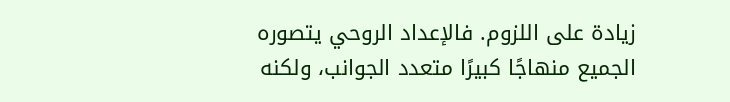زيادة على اللزوم. فالإعداد الروحي يتصوره الجميع منهاجًا كبيرًا متعدد الجوانب، ولكنه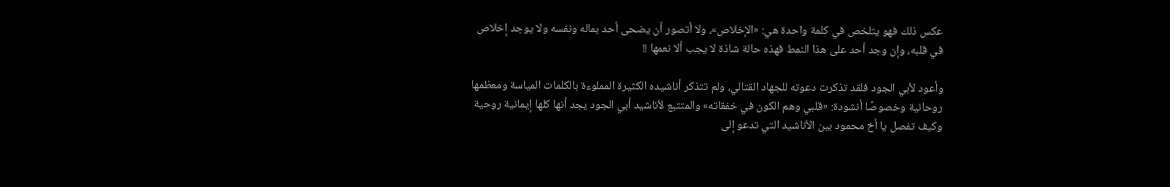عكس ذلك فهو يتلخص في كلمة واحدة هي: «الإخلاص»، ولا أتصور أن يضحى أحد بماله ونفسه ولا يوجد إخلاص في قلبه، وإن وجد أحد على هذا النمط فهذه حالة شاذة لا يجب ألا نعمها !!

وأعود لأبي الجود فلقد تذكرت دعوته للجهاد القتالي، ولم تتذكر أناشيده الكثيرة المملوءة بالكلمات المياسة ومعظمها روحانية وخصوصًا أنشودة: «قلبي وهم الكون في خفقاته» والمتتبع لأناشيد أبي الجود يجد أنها كلها إيمانية روحية وكيف تفصل يا أخ محمود بين الأناشيد التي تدعو إلى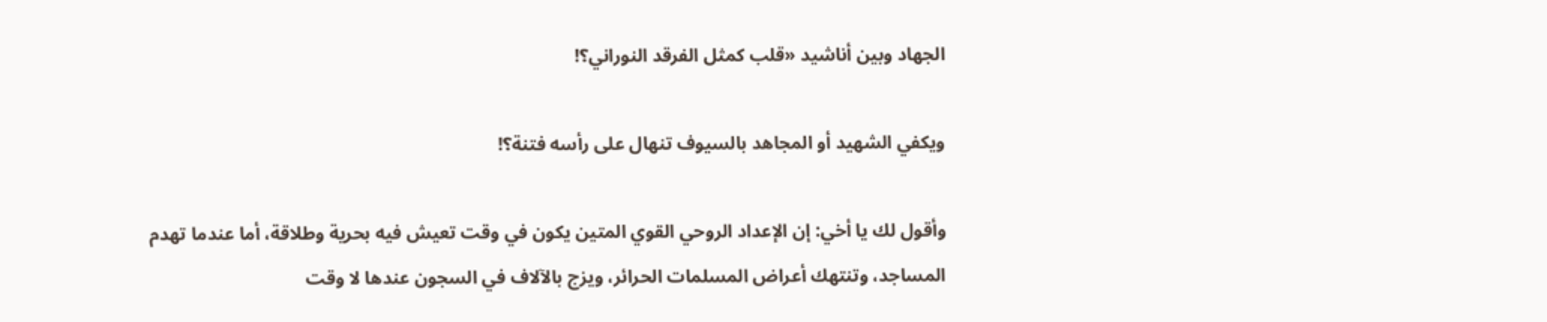الجهاد وبين أناشيد «قلب كمثل الفرقد النوراني؟!

ويكفي الشهيد أو المجاهد بالسيوف تنهال على رأسه فتنة؟!

وأقول لك يا أخي: إن الإعداد الروحي القوي المتين يكون في وقت تعيش فيه بحرية وطلاقة، أما عندما تهدم المساجد، وتنتهك أعراض المسلمات الحرائر، ويزج بالآلاف في السجون عندها لا وقت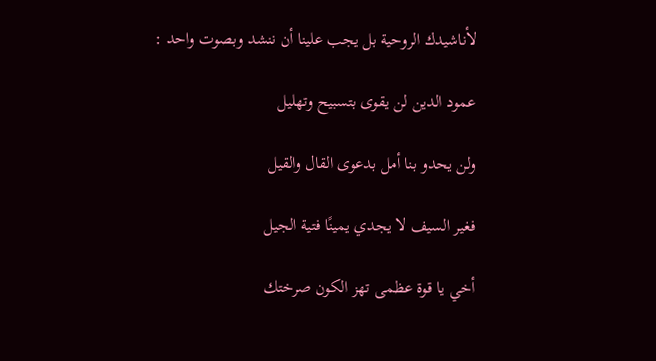لأناشيدك الروحية بل يجب علينا أن ننشد وبصوت واحد :

عمود الدين لن يقوى بتسبيح وتهليل

ولن يحدو بنا أمل بدعوى القال والقيل

فغير السيف لا يجدي يمينًا فتية الجيل

أخي يا قوة عظمى تهز الكون صرختك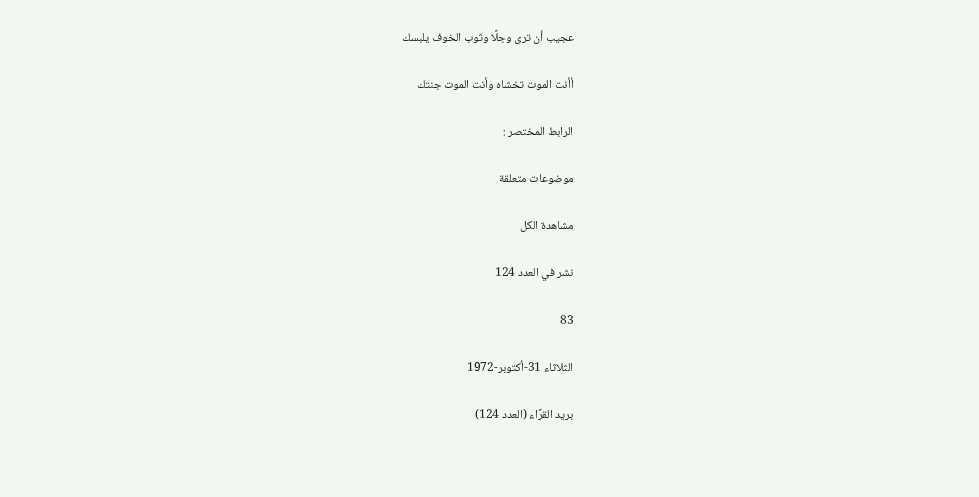عجيب أن ترى وجلًا وثوب الخوف يلبسك

أأنت الموت تخشاه وأنت الموت جنتك

الرابط المختصر :

موضوعات متعلقة

مشاهدة الكل

نشر في العدد 124

83

الثلاثاء 31-أكتوبر-1972

بريد القرَّاء (العدد 124)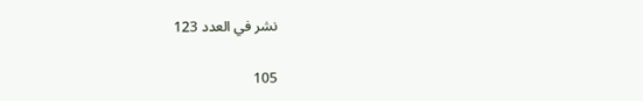نشر في العدد 123

105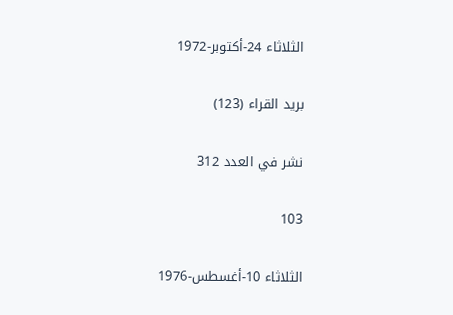الثلاثاء 24-أكتوبر-1972

بريد القراء (123)

نشر في العدد 312

103

الثلاثاء 10-أغسطس-1976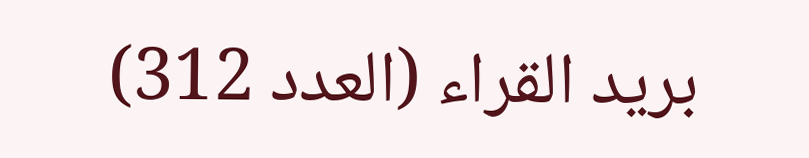بريد القراء (العدد 312)